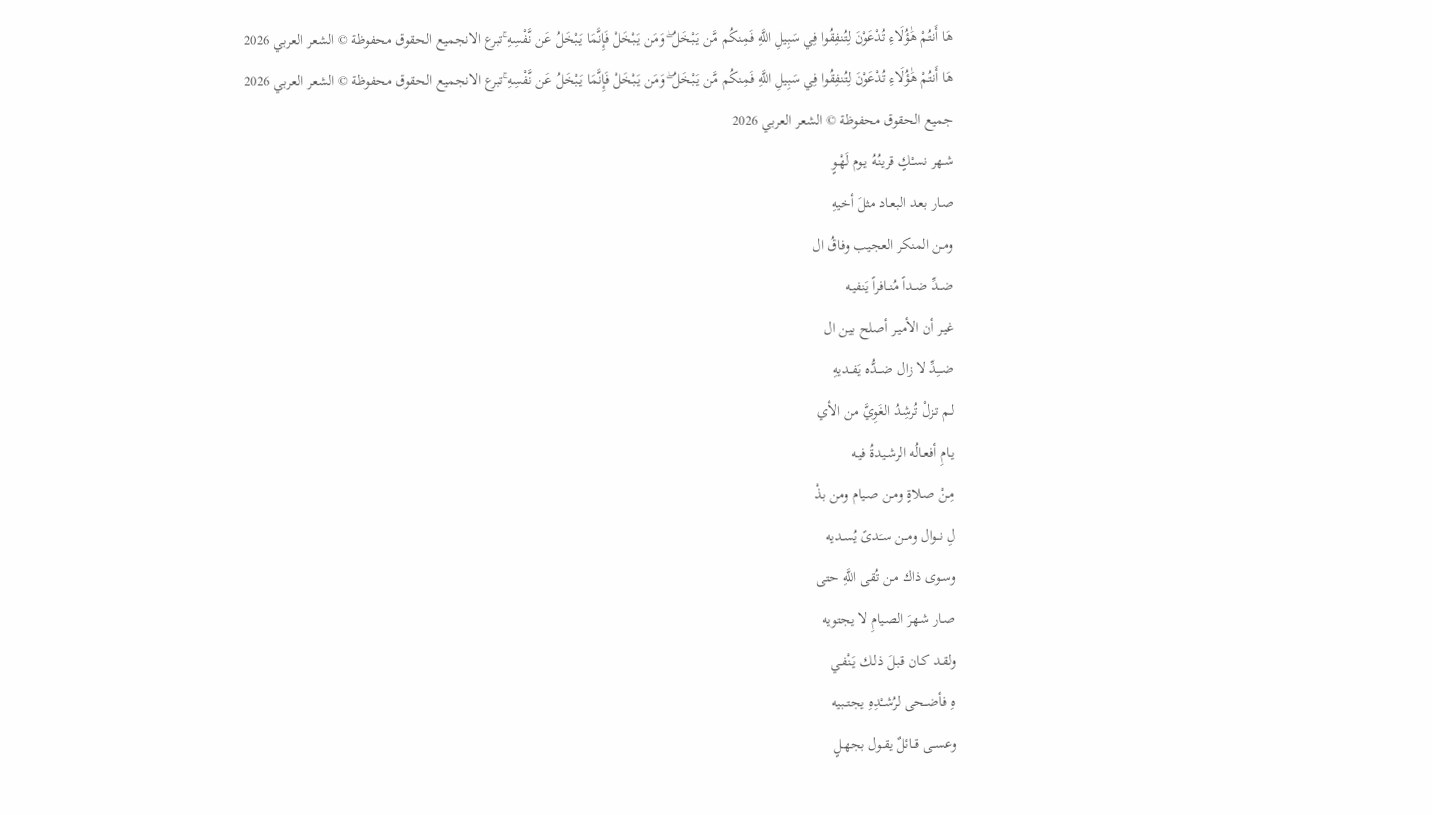هَا أَنتُمْ هَٰؤُلَاءِ تُدْعَوْنَ لِتُنفِقُوا فِي سَبِيلِ اللَّهِ فَمِنكُم مَّن يَبْخَلُ ۖ وَمَن يَبْخَلْ فَإِنَّمَا يَبْخَلُ عَن نَّفْسِهِ ۚتبرع الانجميع الحقوق محفوظة © الشعر العربي 2026
هَا أَنتُمْ هَٰؤُلَاءِ تُدْعَوْنَ لِتُنفِقُوا فِي سَبِيلِ اللَّهِ فَمِنكُم مَّن يَبْخَلُ ۖ وَمَن يَبْخَلْ فَإِنَّمَا يَبْخَلُ عَن نَّفْسِهِ ۚتبرع الانجميع الحقوق محفوظة © الشعر العربي 2026
جميع الحقوق محفوظة © الشعر العربي 2026
شـهر نسـْكٍ قرينُـهُ يـوم لَهْـوٍ
صـار بعـد البعـاد مثلَ أخيهِ
ومـن المنكر العجيب وفاقُ ال
ضــدِّ ضــداً مُنــافراً يَنفيـه
غيـر أن الأميـر أصلح بين ال
ضـــِدِّ لا زال ضـــدُّه يَفــديهِ
لـم تـزلْ تُرشِدُ الغَوِيَّ من الأي
يـامِ أفعـالُه الرشـيدةُ فيـه
مِـنْ صـلاةٍ ومـن صـيام ومن بذْ
لِ نــوال ومــن سـَدىً يُسـديه
وسـوى ذاك مـن تُقى اللَّهِ حتى
صـار شـهرَ الصـيامِ لا يجتويه
ولقـد كـان قبـلَ ذلـك يَنْفـي
هِ فأضــحى لرُشــْدِهِ يجتــبيه
وعســى قــائلٌ يقــول بجهـلٍ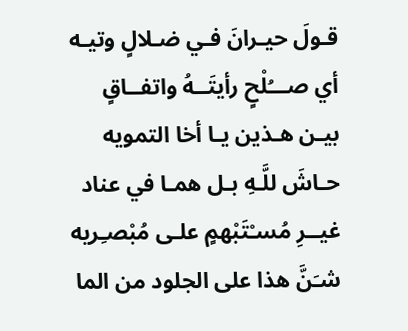قـولَ حيـرانَ فـي ضـلالٍ وتيـه
أي صـــُلْحٍ رأيتَــهُ واتفــاقٍ
بيـن هـذين يـا أخا التمويه
حـاشَ للَّـهِ بـل همـا في عناد
غيــرِ مُسـْتَبْهمٍ علـى مُبْصـِريه
شـَنَّ هذا على الجلود من الما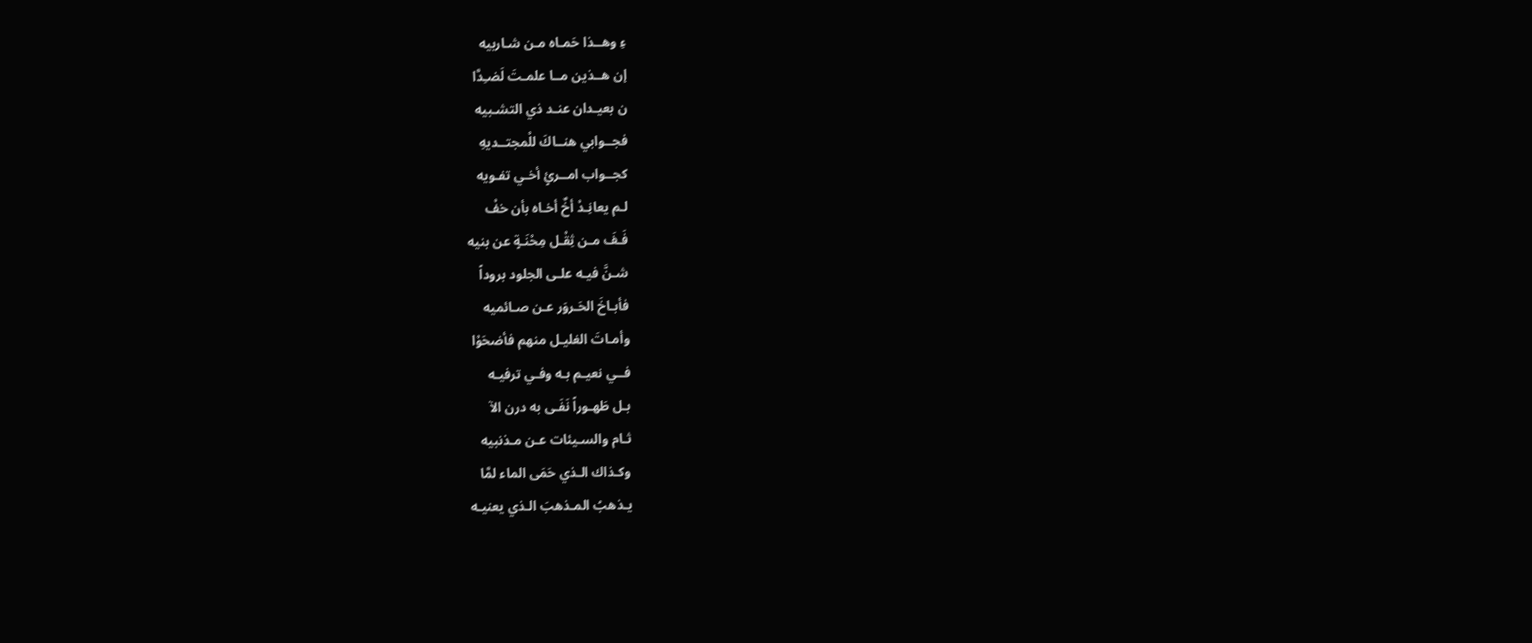ءِ وهــذا حَمـاه مـن شـاربيه
إن هــذين مــا علمـتَ لَضـِدَّا
ن بعيـدان عنـد ذي التشـبيه
فجــوابي هنــاكَ للْمجتــديهِ
كجــواب امــرئٍ أخـي تفـويه
لـم يعانِـدْ أخٌ أخـاه بأن خفْ
فَـفَ مـن ثِقْـل مِحْنَـةٍ عن بنيه
شـنَّ فيـه علـى الجلود بروداً
فأبـاخَ الحَـروَر عـن صـائميه
وأمـاتَ الغليـل منهم فأضحَوْا
فــي نعيـم بـه وفـي ترفيـه
بـل طَهـوراً نَفَـى به درن الآ
ثـام والسـيئات عـن مـذنبيه
وكـذاك الـذي حَمَى الماء لمَّا
يـذهبُ المـذهبَ الـذي يعنيـه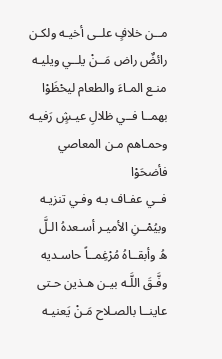مــن خلافٍ علــى أخيـه ولكـن
رائضٌ راض مَــنْ يلــي ويليـه
منـع المـاءَ والطعام ليحْظَوْا
بهمــا فــي ظلالِ عيـشٍ رَفيـه
وحمـاهم مـن المعاصي فأضحَوْا
فــي عفـاف بـه وفـي تنزيـه
وبيُمْــنِ الأميـر أسـعدهُ الـلَّ
هُ وأبقــاهُ مُرْغِمــاً حاسـديه
وفَّـقَ اللَّـه بيـن هـذين حـتى
عاينــا بالصـلاح مَـنْ يَعنيـه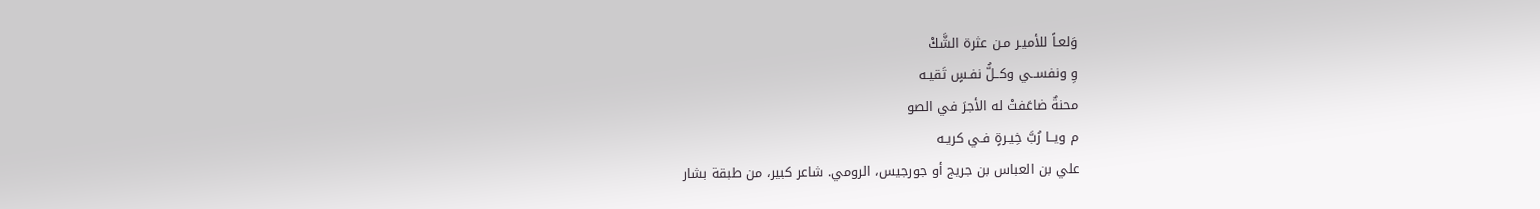وَلعـاً للأميـر مـن عثرة الشَّكْ
وِ ونفســي وكــلُّ نفـسٍ تَقيـه
محنةٌ ضاعَفتْ له الأجرَ في الصو
م ويــا رُبَّ خِيـرةٍ فـي كريـه
علي بن العباس بن جريج أو جورجيس، الرومي. شاعر كبير، من طبقة بشار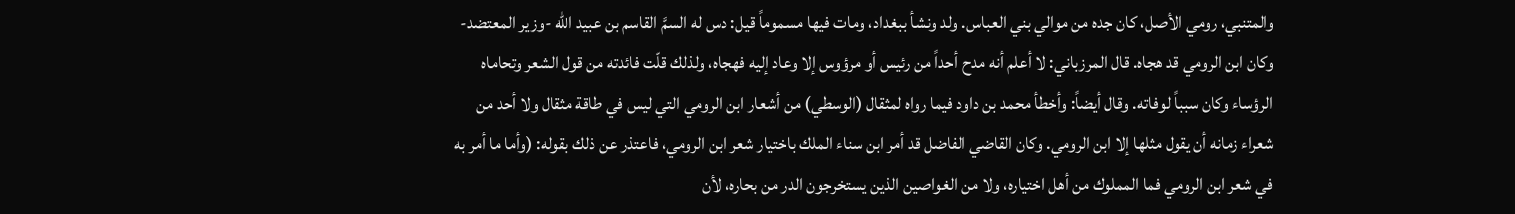والمتنبي، رومي الأصل، كان جده من موالي بني العباس. ولد ونشأ ببغداد، ومات فيها مسموماً قيل: دس له السمَّ القاسم بن عبيد الله -وزير المعتضد- وكان ابن الرومي قد هجاه. قال المرزباني: لا أعلم أنه مدح أحداً من رئيس أو مرؤوس إلا وعاد إليه فهجاه، ولذلك قلّت فائدته من قول الشعر وتحاماه الرؤساء وكان سبباً لوفاته. وقال أيضاً: وأخطأ محمد بن داود فيما رواه لمثقال (الوسطي) من أشعار ابن الرومي التي ليس في طاقة مثقال ولا أحد من شعراء زمانه أن يقول مثلها إلا ابن الرومي. وكان القاضي الفاضل قد أمر ابن سناء الملك باختيار شعر ابن الرومي، فاعتذر عن ذلك بقوله: (وأما ما أمر به في شعر ابن الرومي فما المملوك من أهل اختياره، ولا من الغواصين الذين يستخرجون الدر من بحاره، لأن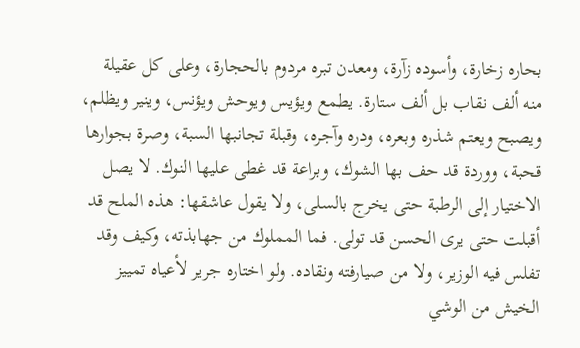بحاره زخارة، وأسوده زآرة، ومعدن تبره مردوم بالحجارة، وعلى كل عقيلة منه ألف نقاب بل ألف ستارة. يطمع ويؤيس ويوحش ويؤنس، وينير ويظلم، ويصبح ويعتم شذره وبعره، ودره وآجره، وقبلة تجانبها السبة، وصرة بجوارها قحبة، ووردة قد حف بها الشوك، وبراعة قد غطى عليها النوك. لا يصل الاختيار إلى الرطبة حتى يخرج بالسلى، ولا يقول عاشقها: هذه الملح قد أقبلت حتى يرى الحسن قد تولى. فما المملوك من جهابذته، وكيف وقد تفلس فيه الوزير، ولا من صيارفته ونقاده. ولو اختاره جرير لأعياه تمييز الخيش من الوشي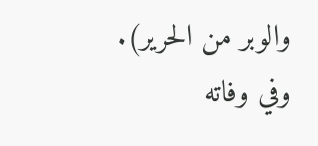والوبر من الحرير). وفي وفاته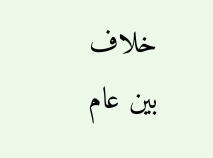خلاف بين عام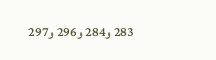283 و284 و296 و297